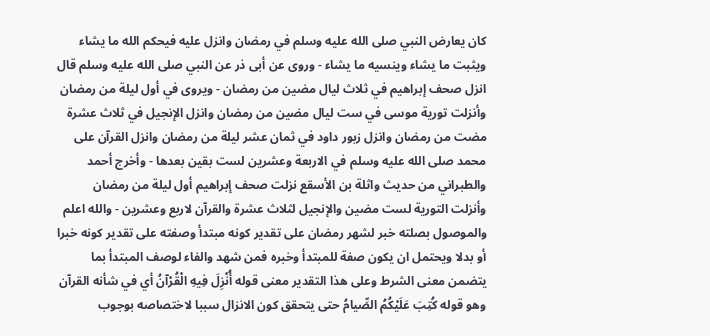كان يعارض النبي صلى الله عليه وسلم في رمضان وانزل عليه فيحكم الله ما يشاء ويثبت ما يشاء وينسيه ما يشاء - وروى عن أبى ذر عن النبي صلى الله عليه وسلم قال انزل صحف إبراهيم في ثلاث ليال مضين من رمضان - ويروى في أول ليلة من رمضان وأنزلت تورية موسى في ست ليال مضين من رمضان وانزل الإنجيل في ثلاث عشرة مضت من رمضان وانزل زبور داود في ثمان عشر ليلة من رمضان وانزل القرآن على محمد صلى الله عليه وسلم في الاربعة وعشرين لست بقين بعدها - وأخرج أحمد والطبراني من حديث واثلة بن الأسقع نزلت صحف إبراهيم أول ليلة من رمضان وأنزلت التورية لست مضين والإنجيل لثلاث عشرة والقرآن لاربع وعشرين - والله اعلم والموصول بصلته خبر لشهر رمضان على تقدير كونه مبتدأ وصفته على تقدير كونه خبرا أو بدلا ويحتمل ان يكون صفة للمبتدأ وخبره فمن شهد والفاء لوصف المبتدأ بما يتضمن معنى الشرط وعلى هذا التقدير معنى قوله أُنْزِلَ فِيهِ الْقُرْآنُ أي في شأنه القرآن وهو قوله كُتِبَ عَلَيْكُمُ الصِّيامُ حتى يتحقق كون الانزال سببا لاختصاصه بوجوب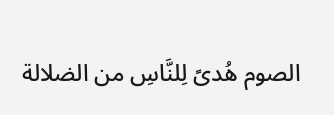الصوم هُدىً لِلنَّاسِ من الضلالة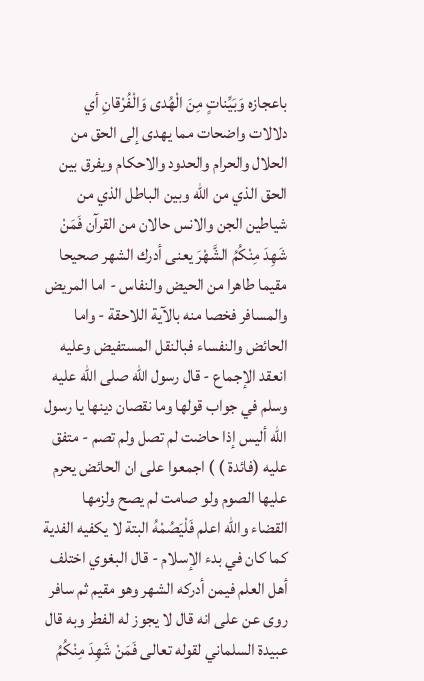باعجازه وَبَيِّناتٍ مِنَ الْهُدى وَالْفُرْقانِ أي دلالات واضحات مما يهدى إلى الحق من الحلال والحرام والحدود والاحكام ويفرق بين الحق الذي من الله وبين الباطل الذي من شياطين الجن والانس حالان من القرآن فَمَنْ شَهِدَ مِنْكُمُ الشَّهْرَ يعنى أدرك الشهر صحيحا مقيما طاهرا من الحيض والنفاس - اما المريض والمسافر فخصا منه بالآية اللاحقة - واما الحائض والنفساء فبالنقل المستفيض وعليه انعقد الإجماع - قال رسول الله صلى الله عليه وسلم في جواب قولها وما نقصان دينها يا رسول الله أليس إذا حاضت لم تصل ولم تصم - متفق عليه (فائدة ) ) اجمعوا على ان الحائض يحرم عليها الصوم ولو صامت لم يصح ولزمها القضاء والله اعلم فَلْيَصُمْهُ البتة لا يكفيه الفدية كما كان في بدء الإسلام - قال البغوي اختلف أهل العلم فيمن أدركه الشهر وهو مقيم ثم سافر روى عن على انه قال لا يجوز له الفطر وبه قال عبيدة السلماني لقوله تعالى فَمَنْ شَهِدَ مِنْكُمُ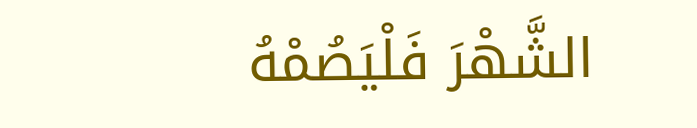الشَّهْرَ فَلْيَصُمْهُ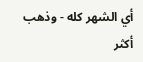أي الشهر كله - وذهب أكثر